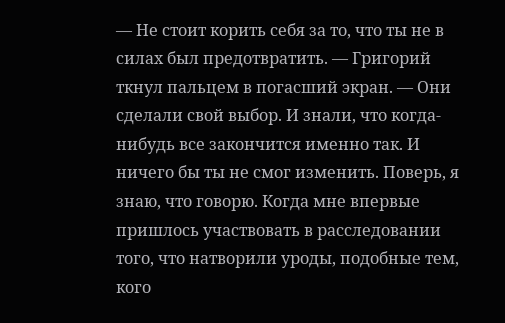— Не стоит корить себя за то, что ты не в силах был предотвратить. — Григорий ткнул пальцем в погасший экран. — Они сделали свой выбор. И знали, что когда-нибудь все закончится именно так. И ничего бы ты не смог изменить. Поверь, я знаю, что говорю. Когда мне впервые пришлось участвовать в расследовании того, что натворили уроды, подобные тем, кого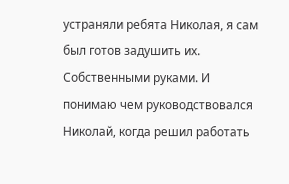устраняли ребята Николая, я сам был готов задушить их. Собственными руками. И понимаю чем руководствовался Николай, когда решил работать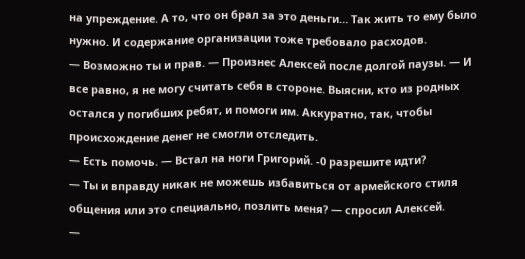на упреждение. А то, что он брал за это деньги… Так жить то ему было нужно. И содержание организации тоже требовало расходов.
— Возможно ты и прав. — Произнес Алексей после долгой паузы. — И все равно, я не могу считать себя в стороне. Выясни, кто из родных остался у погибших ребят, и помоги им. Аккуратно, так, чтобы происхождение денег не смогли отследить.
— Есть помочь. — Встал на ноги Григорий. -0 разрешите идти?
— Ты и вправду никак не можешь избавиться от армейского стиля общения или это специально, позлить меня? — спросил Алексей.
—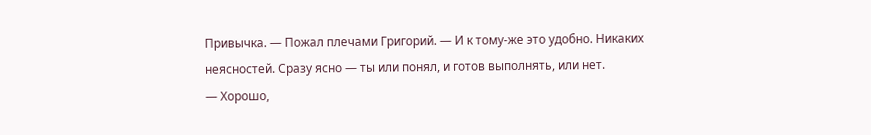Привычка. — Пожал плечами Григорий. — И к тому-же это удобно. Никаких неясностей. Сразу ясно — ты или понял, и готов выполнять, или нет.
— Хорошо,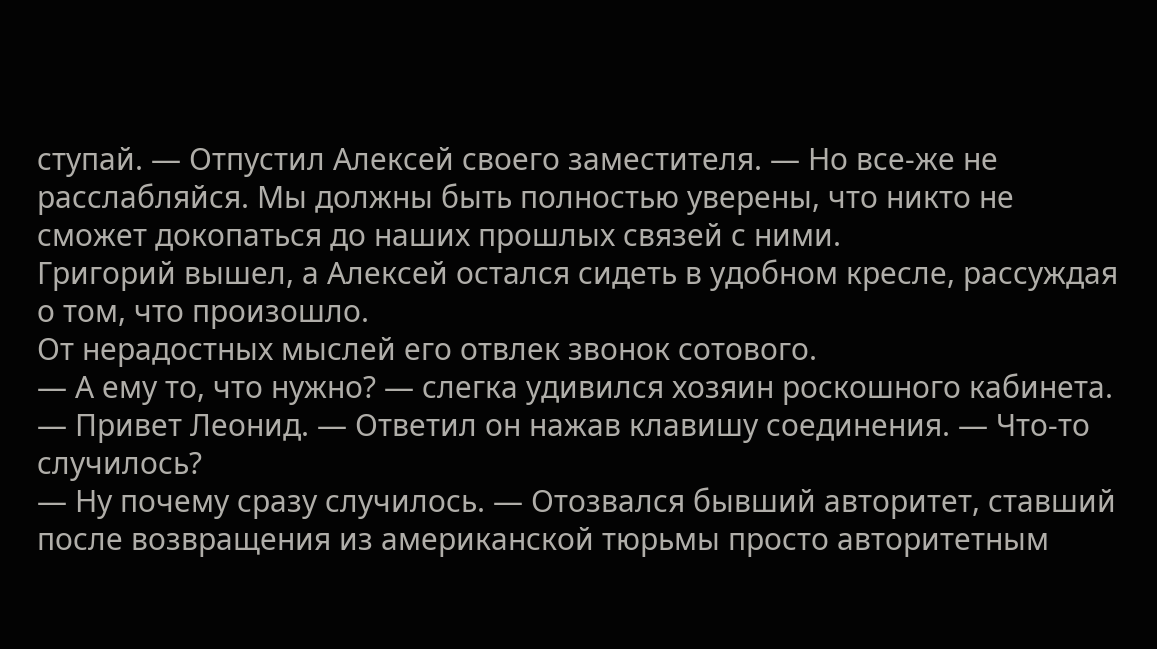ступай. — Отпустил Алексей своего заместителя. — Но все-же не расслабляйся. Мы должны быть полностью уверены, что никто не сможет докопаться до наших прошлых связей с ними.
Григорий вышел, а Алексей остался сидеть в удобном кресле, рассуждая о том, что произошло.
От нерадостных мыслей его отвлек звонок сотового.
— А ему то, что нужно? — слегка удивился хозяин роскошного кабинета.
— Привет Леонид. — Ответил он нажав клавишу соединения. — Что-то случилось?
— Ну почему сразу случилось. — Отозвался бывший авторитет, ставший после возвращения из американской тюрьмы просто авторитетным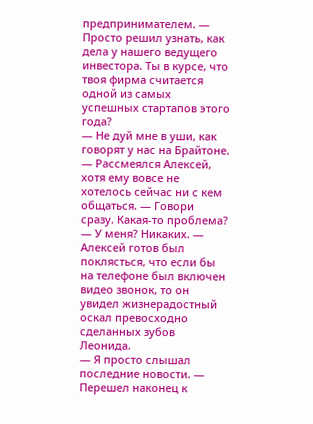предпринимателем. — Просто решил узнать, как дела у нашего ведущего инвестора. Ты в курсе, что твоя фирма считается одной из самых успешных стартапов этого года?
— Не дуй мне в уши, как говорят у нас на Брайтоне. — Рассмеялся Алексей, хотя ему вовсе не хотелось сейчас ни с кем общаться. — Говори сразу. Какая-то проблема?
— У меня? Никаких. — Алексей готов был поклясться, что если бы на телефоне был включен видео звонок, то он увидел жизнерадостный оскал превосходно сделанных зубов Леонида.
— Я просто слышал последние новости. — Перешел наконец к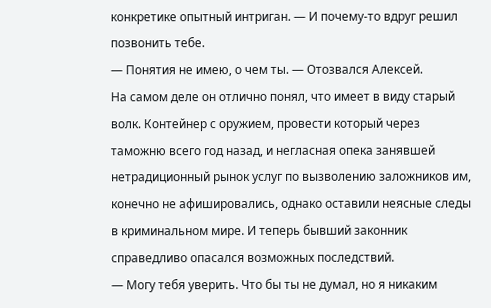конкретике опытный интриган. — И почему-то вдруг решил позвонить тебе.
— Понятия не имею, о чем ты. — Отозвался Алексей.
На самом деле он отлично понял, что имеет в виду старый волк. Контейнер с оружием, провести который через таможню всего год назад, и негласная опека занявшей нетрадиционный рынок услуг по вызволению заложников им, конечно не афишировались, однако оставили неясные следы в криминальном мире. И теперь бывший законник справедливо опасался возможных последствий.
— Могу тебя уверить. Что бы ты не думал, но я никаким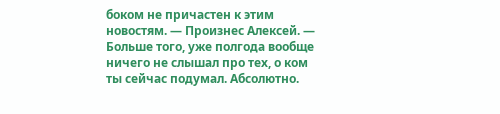боком не причастен к этим новостям. — Произнес Алексей. — Больше того, уже полгода вообще ничего не слышал про тех, о ком ты сейчас подумал. Абсолютно.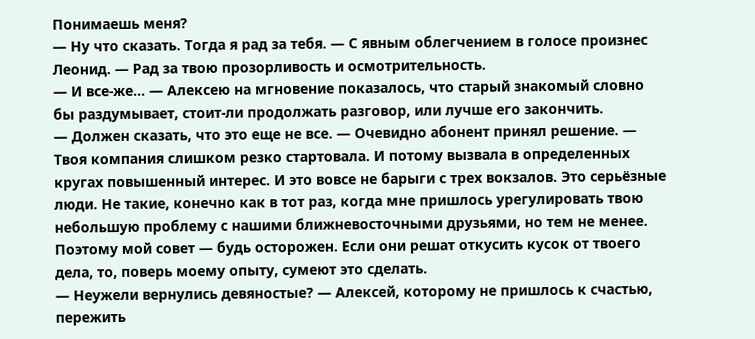Понимаешь меня?
— Ну что сказать. Тогда я рад за тебя. — С явным облегчением в голосе произнес Леонид. — Рад за твою прозорливость и осмотрительность.
— И все-же… — Алексею на мгновение показалось, что старый знакомый словно бы раздумывает, стоит-ли продолжать разговор, или лучше его закончить.
— Должен сказать, что это еще не все. — Очевидно абонент принял решение. — Твоя компания слишком резко стартовала. И потому вызвала в определенных кругах повышенный интерес. И это вовсе не барыги с трех вокзалов. Это серьёзные люди. Не такие, конечно как в тот раз, когда мне пришлось урегулировать твою небольшую проблему с нашими ближневосточными друзьями, но тем не менее. Поэтому мой совет — будь осторожен. Если они решат откусить кусок от твоего дела, то, поверь моему опыту, сумеют это сделать.
— Неужели вернулись девяностые? — Алексей, которому не пришлось к счастью, пережить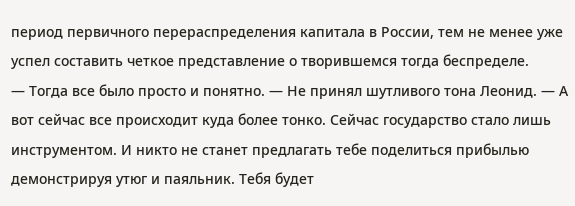период первичного перераспределения капитала в России, тем не менее уже успел составить четкое представление о творившемся тогда беспределе.
— Тогда все было просто и понятно. — Не принял шутливого тона Леонид. — А вот сейчас все происходит куда более тонко. Сейчас государство стало лишь инструментом. И никто не станет предлагать тебе поделиться прибылью демонстрируя утюг и паяльник. Тебя будет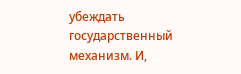убеждать государственный механизм. И,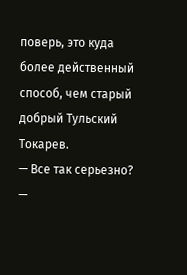поверь, это куда более действенный способ, чем старый добрый Тульский Токарев.
— Все так серьезно? —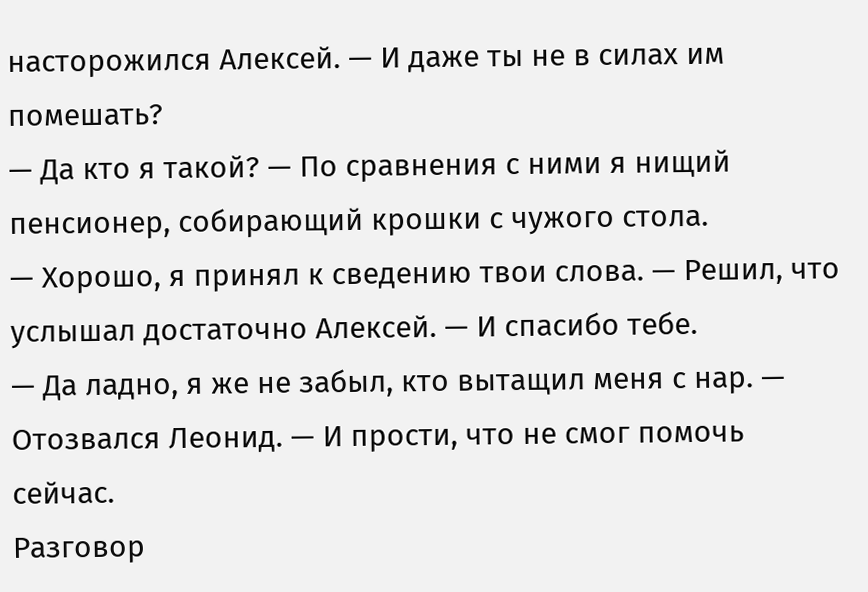насторожился Алексей. — И даже ты не в силах им помешать?
— Да кто я такой? — По сравнения с ними я нищий пенсионер, собирающий крошки с чужого стола.
— Хорошо, я принял к сведению твои слова. — Решил, что услышал достаточно Алексей. — И спасибо тебе.
— Да ладно, я же не забыл, кто вытащил меня с нар. — Отозвался Леонид. — И прости, что не смог помочь сейчас.
Разговор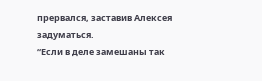прервался, заставив Алексея задуматься.
“Если в деле замешаны так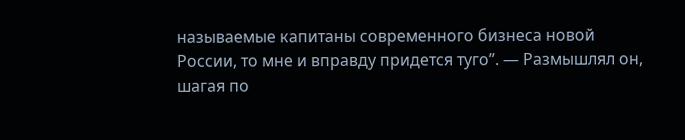называемые капитаны современного бизнеса новой России, то мне и вправду придется туго”. — Размышлял он, шагая по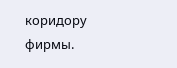коридору фирмы.